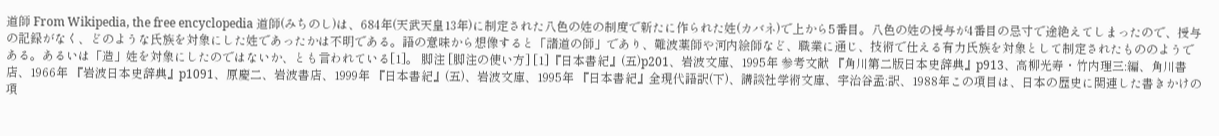道師 From Wikipedia, the free encyclopedia 道師(みちのし)は、684年(天武天皇13年)に制定された八色の姓の制度で新たに作られた姓(カバネ)で上から5番目。八色の姓の授与が4番目の忌寸で途絶えてしまったので、授与の記録がなく、どのような氏族を対象にした姓であったかは不明である。語の意味から想像すると「諸道の師」であり、難波薬師や河内絵師など、職業に通じ、技術で仕える有力氏族を対象として制定されたもののようである。あるいは「造」姓を対象にしたのではないか、とも言われている[1]。 脚注 [脚注の使い方] [1]『日本書紀』(五)p201、岩波文庫、1995年 参考文献 『角川第二版日本史辞典』p913、高柳光寿・竹内理三:編、角川書店、1966年 『岩波日本史辞典』p1091、原慶二、岩波書店、1999年 『日本書紀』(五)、岩波文庫、1995年 『日本書紀』全現代語訳(下)、講談社学術文庫、宇治谷孟:訳、1988年この項目は、日本の歴史に関連した書きかけの項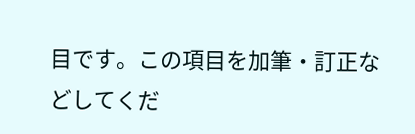目です。この項目を加筆・訂正などしてくだ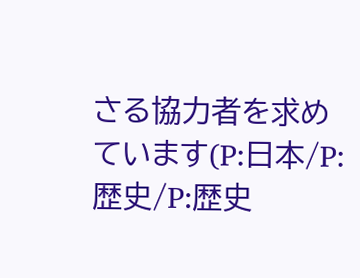さる協力者を求めています(P:日本/P:歴史/P:歴史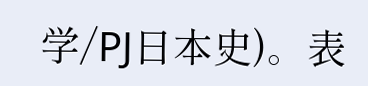学/PJ日本史)。表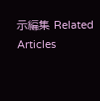示編集 Related Articles